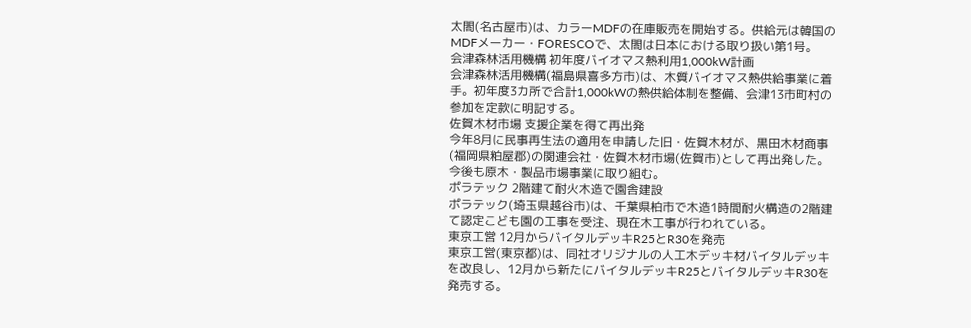太閤(名古屋市)は、カラーMDFの在庫販売を開始する。供給元は韓国のMDFメーカー・FORESCOで、太閤は日本における取り扱い第1号。
会津森林活用機構 初年度バイオマス熱利用1,000kW計画
会津森林活用機構(福島県喜多方市)は、木質バイオマス熱供給事業に着手。初年度3カ所で合計1,000kWの熱供給体制を整備、会津13市町村の参加を定款に明記する。
佐賀木材市場 支援企業を得て再出発
今年8月に民事再生法の適用を申請した旧・佐賀木材が、黒田木材商事(福岡県粕屋郡)の関連会社・佐賀木材市場(佐賀市)として再出発した。今後も原木・製品市場事業に取り組む。
ポラテック 2階建て耐火木造で園舎建設
ポラテック(埼玉県越谷市)は、千葉県柏市で木造1時間耐火構造の2階建て認定こども園の工事を受注、現在木工事が行われている。
東京工営 12月からバイタルデッキR25とR30を発売
東京工営(東京都)は、同社オリジナルの人工木デッキ材バイタルデッキを改良し、12月から新たにバイタルデッキR25とバイタルデッキR30を発売する。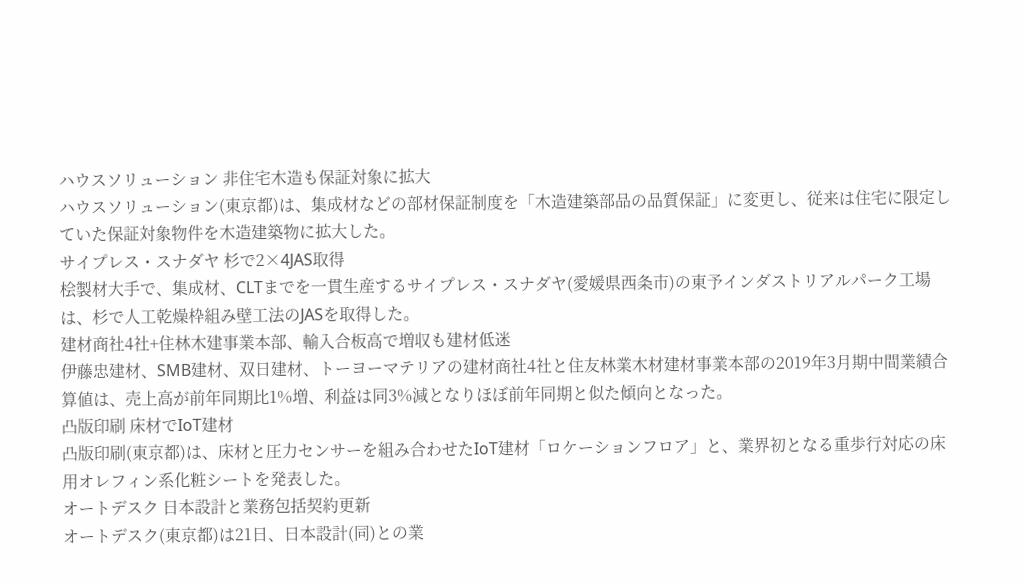ハウスソリューション 非住宅木造も保証対象に拡大
ハウスソリューション(東京都)は、集成材などの部材保証制度を「木造建築部品の品質保証」に変更し、従来は住宅に限定していた保証対象物件を木造建築物に拡大した。
サイプレス・スナダヤ 杉で2×4JAS取得
桧製材大手で、集成材、CLTまでを一貫生産するサイプレス・スナダヤ(愛媛県西条市)の東予インダストリアルパーク工場は、杉で人工乾燥枠組み壁工法のJASを取得した。
建材商社4社+住林木建事業本部、輸入合板高で増収も建材低迷
伊藤忠建材、SMB建材、双日建材、トーヨーマテリアの建材商社4社と住友林業木材建材事業本部の2019年3月期中間業績合算値は、売上高が前年同期比1%増、利益は同3%減となりほぼ前年同期と似た傾向となった。
凸版印刷 床材でIoT建材
凸版印刷(東京都)は、床材と圧力センサーを組み合わせたIoT建材「ロケーションフロア」と、業界初となる重歩行対応の床用オレフィン系化粧シートを発表した。
オートデスク 日本設計と業務包括契約更新
オートデスク(東京都)は21日、日本設計(同)との業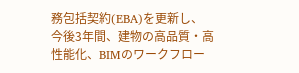務包括契約(EBA)を更新し、今後3年間、建物の高品質・高性能化、BIMのワークフロー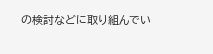の検討などに取り組んでい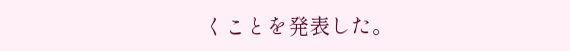くことを発表した。